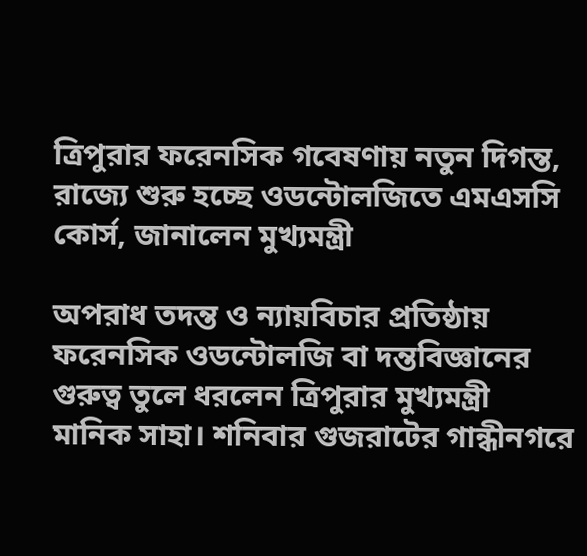ত্রিপুরার ফরেনসিক গবেষণায় নতুন দিগন্ত, রাজ্যে শুরু হচ্ছে ওডন্টোলজিতে এমএসসি কোর্স, জানালেন মুখ্যমন্ত্রী

অপরাধ তদন্ত ও ন্যায়বিচার প্রতিষ্ঠায় ফরেনসিক ওডন্টোলজি বা দন্তবিজ্ঞানের গুরুত্ব তুলে ধরলেন ত্রিপুরার মুখ্যমন্ত্রী মানিক সাহা। শনিবার গুজরাটের গান্ধীনগরে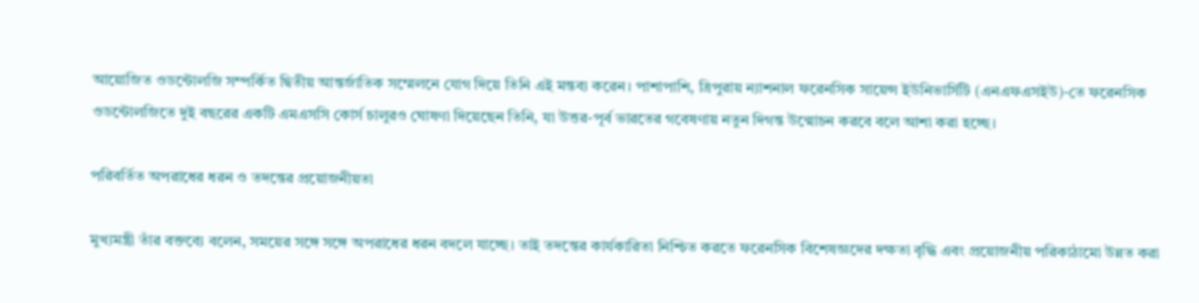আয়োজিত ওডন্টোলজি সম্পর্কিত দ্বিতীয় আন্তর্জাতিক সম্মেলনে যোগ দিয়ে তিনি এই মন্তব্য করেন। পাশাপাশি, ত্রিপুরায় ন্যাশনাল ফরেনসিক সায়েন্স ইউনিভার্সিটি (এনএফএসইউ)-তে ফরেনসিক ওডন্টোলজিতে দুই বছরের একটি এমএসসি কোর্স চালুরও ঘোষণা দিয়েছেন তিনি, যা উত্তর-পূর্ব ভারতের গবেষণায় নতুন দিগন্ত উন্মোচন করবে বলে আশা করা হচ্ছে।

পরিবর্তিত অপরাধের ধরন ও তদন্তের প্রয়োজনীয়তা

মুখ্যমন্ত্রী তাঁর বক্তব্যে বলেন, সময়ের সঙ্গে সঙ্গে অপরাধের ধরন বদলে যাচ্ছে। তাই তদন্তের কার্যকারিতা নিশ্চিত করতে ফরেনসিক বিশেষজ্ঞদের দক্ষতা বৃদ্ধি এবং প্রয়োজনীয় পরিকাঠামো উন্নত করা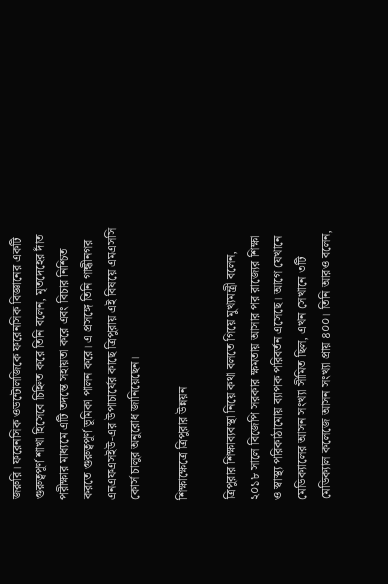জরুরি। ফরেনসিক ওডন্টোলজিকে ফরেনসিক বিজ্ঞানের একটি গুরুত্বপূর্ণ শাখা হিসেবে চিহ্নিত করে তিনি বলেন, মৃতদেহের দাঁত পরীক্ষার মাধ্যমে এটি তদন্তে সহায়তা করে এবং বিচার নিশ্চিত করতে গুরুত্বপূর্ণ ভূমিকা পালন করে। এ প্রসঙ্গে তিনি গান্ধীনগর এনএফএসইউ-এর উপাচার্যের কাছে ত্রিপুরায় এই বিষয়ে এমএসসি কোর্স চালুর অনুরোধ জানিয়েছেন।

শিক্ষাক্ষেত্রে ত্রিপুরার উন্নয়ন

ত্রিপুরার শিক্ষাব্যবস্থা নিয়ে কথা বলতে গিয়ে মুখ্যমন্ত্রী বলেন, ২০১৮ সালে বিজেপি সরকার ক্ষমতায় আসার পর রাজ্যের শিক্ষা ও স্বাস্থ্য পরিকাঠামোয় ব্যাপক পরিবর্তন এসেছে। আগে যেখানে মেডিক্যালের আসন সংখ্যা সীমিত ছিল, এখন সেখানে ৩টি মেডিক্যাল কলেজে আসন সংখ্যা প্রায় ৪০০। তিনি আরও বলেন,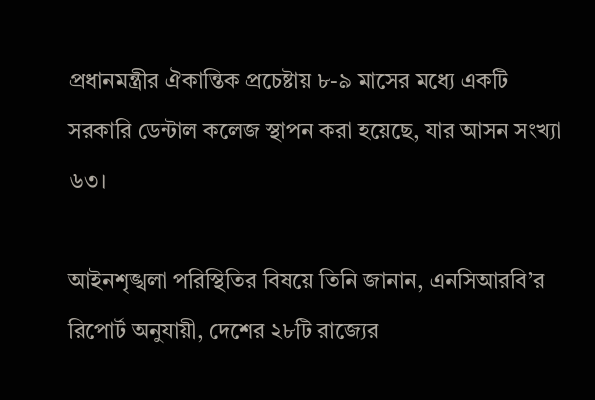প্রধানমন্ত্রীর ঐকান্তিক প্রচেষ্টায় ৮-৯ মাসের মধ্যে একটি সরকারি ডেন্টাল কলেজ স্থাপন করা হয়েছে, যার আসন সংখ্যা ৬৩।

আইনশৃঙ্খলা পরিস্থিতির বিষয়ে তিনি জানান, এনসিআরবি’র রিপোর্ট অনুযায়ী, দেশের ২৮টি রাজ্যের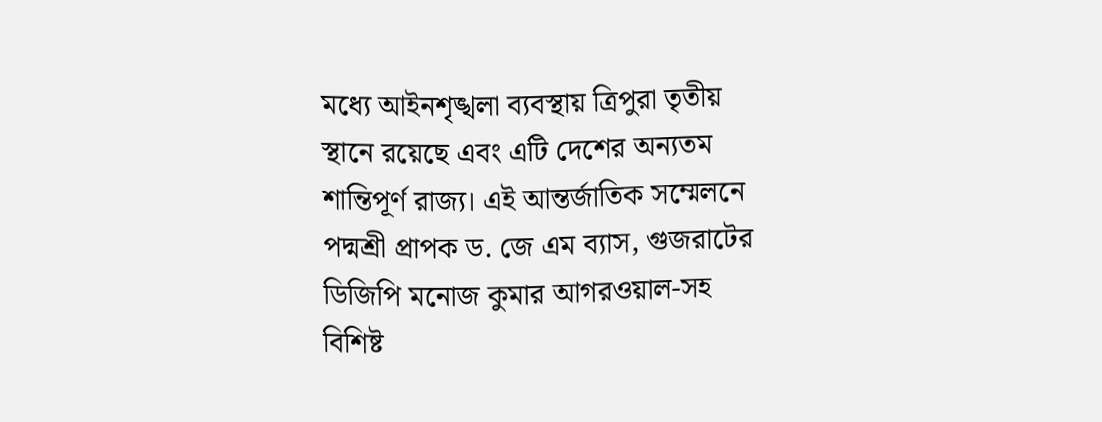মধ্যে আইনশৃঙ্খলা ব্যবস্থায় ত্রিপুরা তৃতীয় স্থানে রয়েছে এবং এটি দেশের অন্যতম শান্তিপূর্ণ রাজ্য। এই আন্তর্জাতিক সম্মেলনে পদ্মশ্রী প্রাপক ড. জে এম ব্যাস, গুজরাটের ডিজিপি মনোজ কুমার আগরওয়াল-সহ বিশিষ্ট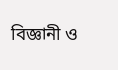বিজ্ঞানী ও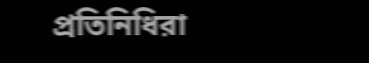প্রতিনিধিরা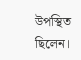উপস্থিত ছিলেন।